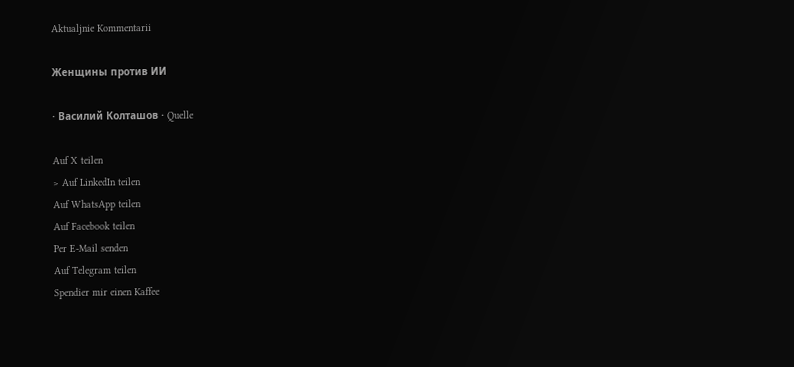Aktualjnie Kommentarii

Женщины против ИИ

· Василий Колташов · Quelle

Auf X teilen
> Auf LinkedIn teilen
Auf WhatsApp teilen
Auf Facebook teilen
Per E-Mail senden
Auf Telegram teilen
Spendier mir einen Kaffee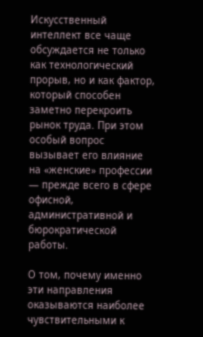Искусственный интеллект все чаще обсуждается не только как технологический прорыв, но и как фактор, который способен заметно перекроить рынок труда. При этом особый вопрос вызывает его влияние на «женские» профессии — прежде всего в сфере офисной, административной и бюрократической работы.

О том, почему именно эти направления оказываются наиболее чувствительными к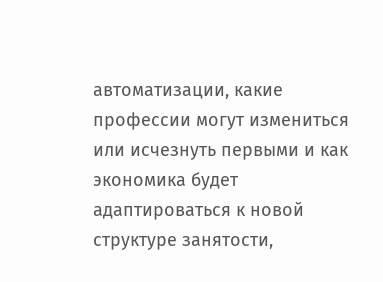автоматизации, какие профессии могут измениться или исчезнуть первыми и как экономика будет адаптироваться к новой структуре занятости,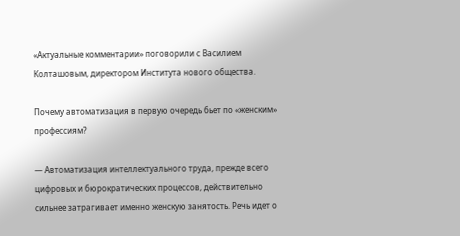«Актуальные комментарии» поговорили с Василием Колташовым, директором Института нового общества.

Почему автоматизация в первую очередь бьет по «женским» профессиям?

— Автоматизация интеллектуального труда, прежде всего цифровых и бюрократических процессов, действительно сильнее затрагивает именно женскую занятость. Речь идет о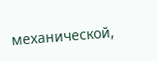механической,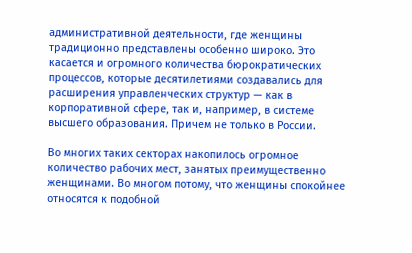административной деятельности, где женщины традиционно представлены особенно широко. Это касается и огромного количества бюрократических процессов, которые десятилетиями создавались для расширения управленческих структур — как в корпоративной сфере, так и, например, в системе высшего образования. Причем не только в России.

Во многих таких секторах накопилось огромное количество рабочих мест, занятых преимущественно женщинами. Во многом потому, что женщины спокойнее относятся к подобной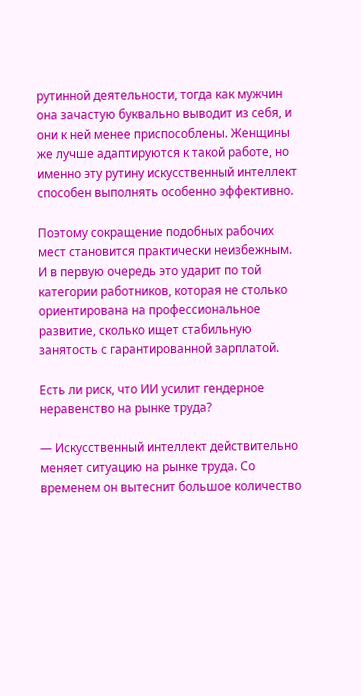рутинной деятельности, тогда как мужчин она зачастую буквально выводит из себя, и они к ней менее приспособлены. Женщины же лучше адаптируются к такой работе, но именно эту рутину искусственный интеллект способен выполнять особенно эффективно.

Поэтому сокращение подобных рабочих мест становится практически неизбежным. И в первую очередь это ударит по той категории работников, которая не столько ориентирована на профессиональное развитие, сколько ищет стабильную занятость с гарантированной зарплатой.

Есть ли риск, что ИИ усилит гендерное неравенство на рынке труда?

— Искусственный интеллект действительно меняет ситуацию на рынке труда. Со временем он вытеснит большое количество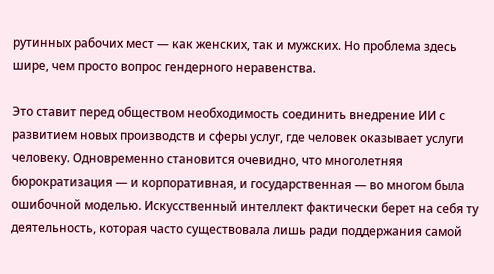рутинных рабочих мест — как женских, так и мужских. Но проблема здесь шире, чем просто вопрос гендерного неравенства.

Это ставит перед обществом необходимость соединить внедрение ИИ с развитием новых производств и сферы услуг, где человек оказывает услуги человеку. Одновременно становится очевидно, что многолетняя бюрократизация — и корпоративная, и государственная — во многом была ошибочной моделью. Искусственный интеллект фактически берет на себя ту деятельность, которая часто существовала лишь ради поддержания самой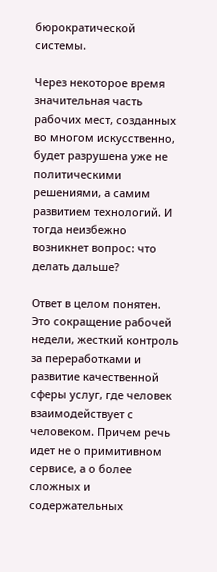бюрократической системы.

Через некоторое время значительная часть рабочих мест, созданных во многом искусственно, будет разрушена уже не политическими решениями, а самим развитием технологий. И тогда неизбежно возникнет вопрос: что делать дальше?

Ответ в целом понятен. Это сокращение рабочей недели, жесткий контроль за переработками и развитие качественной сферы услуг, где человек взаимодействует с человеком. Причем речь идет не о примитивном сервисе, а о более сложных и содержательных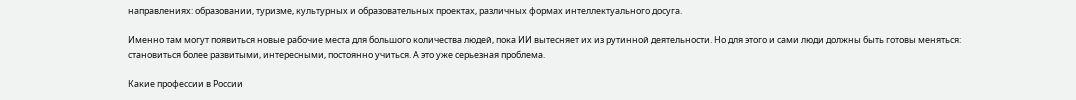направлениях: образовании, туризме, культурных и образовательных проектах, различных формах интеллектуального досуга.

Именно там могут появиться новые рабочие места для большого количества людей, пока ИИ вытесняет их из рутинной деятельности. Но для этого и сами люди должны быть готовы меняться: становиться более развитыми, интересными, постоянно учиться. А это уже серьезная проблема.

Какие профессии в России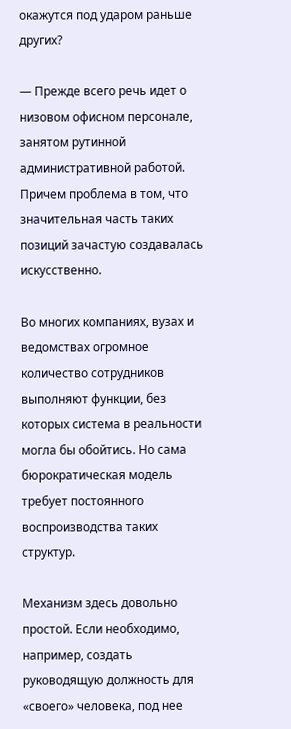окажутся под ударом раньше других?

— Прежде всего речь идет о низовом офисном персонале, занятом рутинной административной работой. Причем проблема в том, что значительная часть таких позиций зачастую создавалась искусственно.

Во многих компаниях, вузах и ведомствах огромное количество сотрудников выполняют функции, без которых система в реальности могла бы обойтись. Но сама бюрократическая модель требует постоянного воспроизводства таких структур.

Механизм здесь довольно простой. Если необходимо, например, создать руководящую должность для «своего» человека, под нее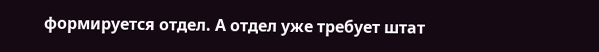формируется отдел. А отдел уже требует штат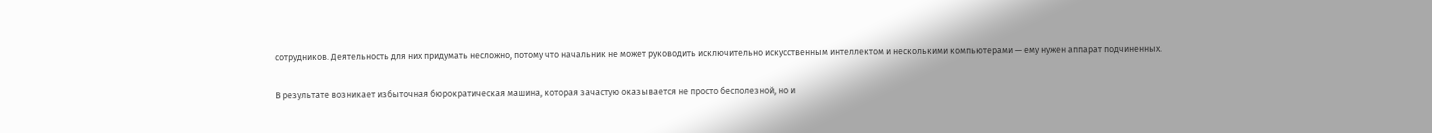сотрудников. Деятельность для них придумать несложно, потому что начальник не может руководить исключительно искусственным интеллектом и несколькими компьютерами — ему нужен аппарат подчиненных.

В результате возникает избыточная бюрократическая машина, которая зачастую оказывается не просто бесполезной, но и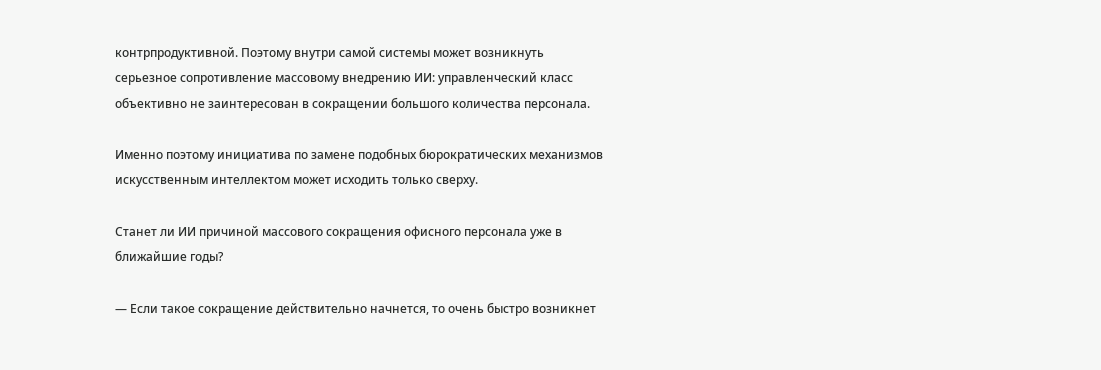контрпродуктивной. Поэтому внутри самой системы может возникнуть серьезное сопротивление массовому внедрению ИИ: управленческий класс объективно не заинтересован в сокращении большого количества персонала.

Именно поэтому инициатива по замене подобных бюрократических механизмов искусственным интеллектом может исходить только сверху.

Станет ли ИИ причиной массового сокращения офисного персонала уже в ближайшие годы?

— Если такое сокращение действительно начнется, то очень быстро возникнет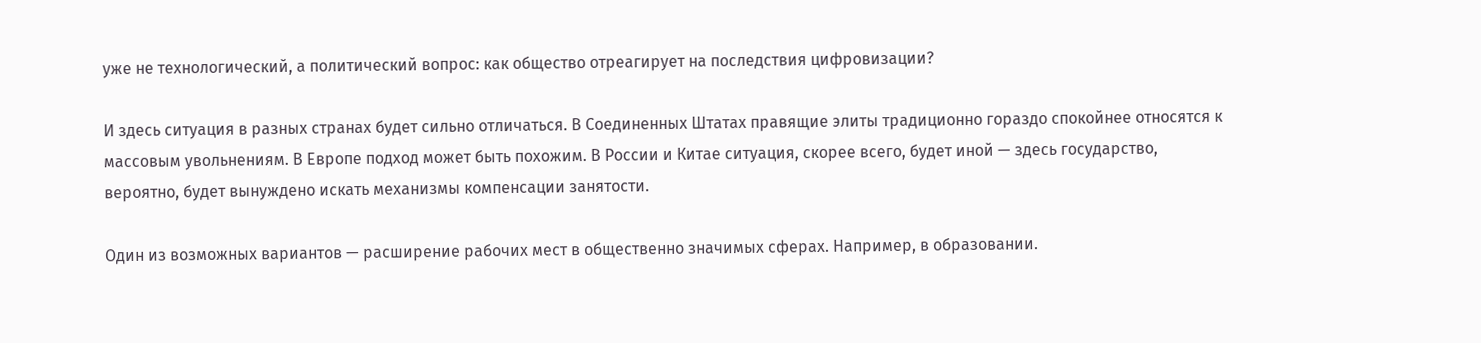уже не технологический, а политический вопрос: как общество отреагирует на последствия цифровизации?

И здесь ситуация в разных странах будет сильно отличаться. В Соединенных Штатах правящие элиты традиционно гораздо спокойнее относятся к массовым увольнениям. В Европе подход может быть похожим. В России и Китае ситуация, скорее всего, будет иной — здесь государство, вероятно, будет вынуждено искать механизмы компенсации занятости.

Один из возможных вариантов — расширение рабочих мест в общественно значимых сферах. Например, в образовании.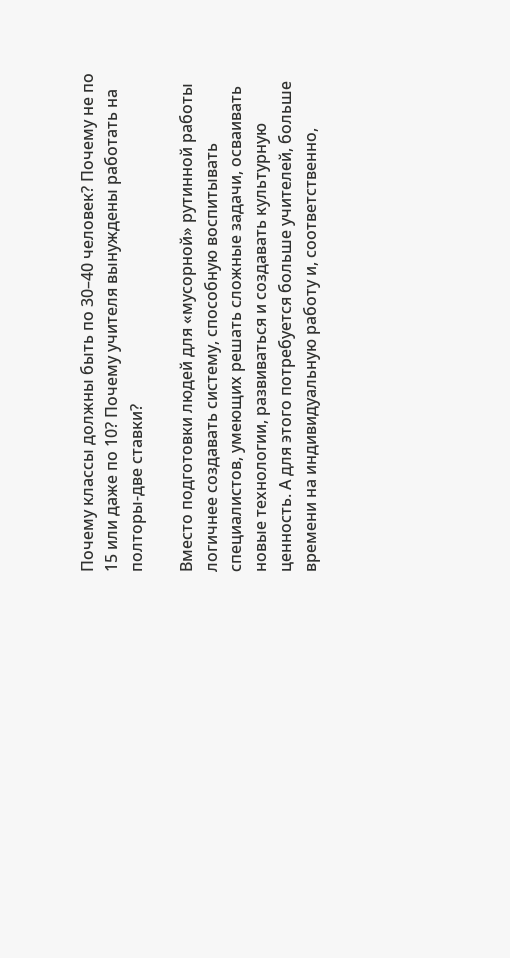Почему классы должны быть по 30–40 человек? Почему не по 15 или даже по 10? Почему учителя вынуждены работать на полторы-две ставки?

Вместо подготовки людей для «мусорной» рутинной работы логичнее создавать систему, способную воспитывать специалистов, умеющих решать сложные задачи, осваивать новые технологии, развиваться и создавать культурную ценность. А для этого потребуется больше учителей, больше времени на индивидуальную работу и, соответственно,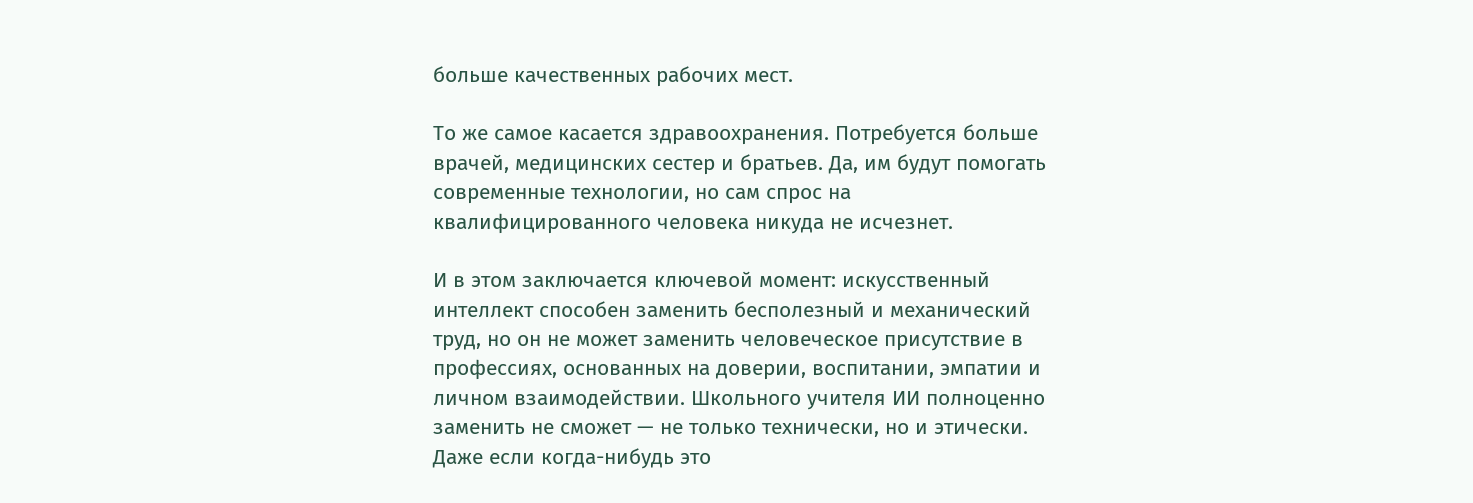больше качественных рабочих мест.

То же самое касается здравоохранения. Потребуется больше врачей, медицинских сестер и братьев. Да, им будут помогать современные технологии, но сам спрос на квалифицированного человека никуда не исчезнет.

И в этом заключается ключевой момент: искусственный интеллект способен заменить бесполезный и механический труд, но он не может заменить человеческое присутствие в профессиях, основанных на доверии, воспитании, эмпатии и личном взаимодействии. Школьного учителя ИИ полноценно заменить не сможет — не только технически, но и этически. Даже если когда-нибудь это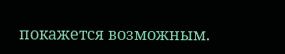покажется возможным.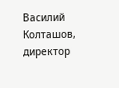Василий Колташов, директор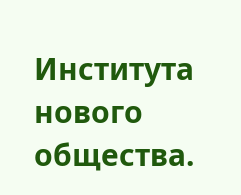Института нового общества.